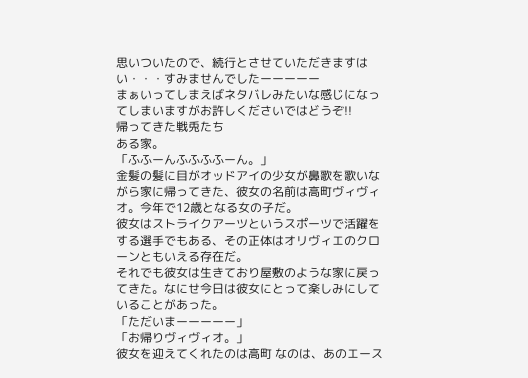思いついたので、続行とさせていただきますはい・・・すみませんでしたーーーーー
まぁいってしまえばネタバレみたいな感じになってしまいますがお許しくださいではどうぞ!!
帰ってきた戦兎たち
ある家。
「ふふーんふふふふーん。」
金髪の髪に目がオッドアイの少女が鼻歌を歌いながら家に帰ってきた、彼女の名前は高町ヴィヴィオ。今年で12歳となる女の子だ。
彼女はストライクアーツというスポーツで活躍をする選手でもある、その正体はオリヴィエのクローンともいえる存在だ。
それでも彼女は生きており屋敷のような家に戻ってきた。なにせ今日は彼女にとって楽しみにしていることがあった。
「ただいまーーーーー」
「お帰りヴィヴィオ。」
彼女を迎えてくれたのは高町 なのは、あのエース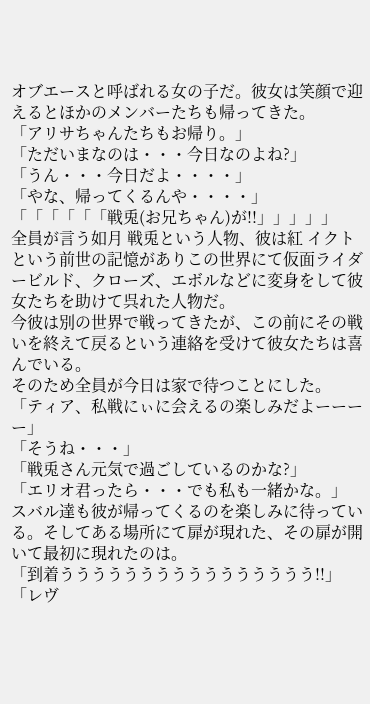オブエースと呼ばれる女の子だ。彼女は笑顔で迎えるとほかのメンバーたちも帰ってきた。
「アリサちゃんたちもお帰り。」
「ただいまなのは・・・今日なのよね?」
「うん・・・今日だよ・・・・」
「やな、帰ってくるんや・・・・」
「「「「「「戦兎(お兄ちゃん)が!!」」」」」
全員が言う如月 戦兎という人物、彼は紅 イクトという前世の記憶がありこの世界にて仮面ライダービルド、クローズ、エボルなどに変身をして彼女たちを助けて呉れた人物だ。
今彼は別の世界で戦ってきたが、この前にその戦いを終えて戻るという連絡を受けて彼女たちは喜んでいる。
そのため全員が今日は家で待つことにした。
「ティア、私戦にぃに会えるの楽しみだよーーーー」
「そうね・・・」
「戦兎さん元気で過ごしているのかな?」
「エリオ君ったら・・・でも私も一緒かな。」
スバル達も彼が帰ってくるのを楽しみに待っている。そしてある場所にて扉が現れた、その扉が開いて最初に現れたのは。
「到着うううううううううううううううう!!」
「レヴ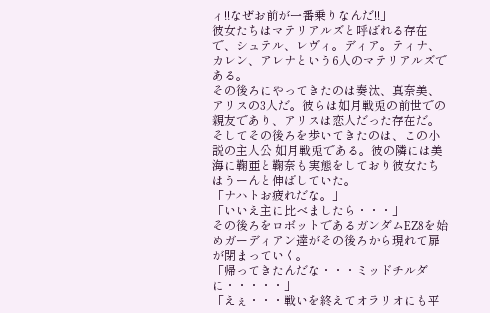ィ!!なぜお前が一番乗りなんだ!!」
彼女たちはマテリアルズと呼ばれる存在で、シュテル、レヴィ。ディア。ティナ、カレン、アレナという6人のマテリアルズである。
その後ろにやってきたのは奏汰、真奈美、アリスの3人だ。彼らは如月戦兎の前世での親友であり、アリスは恋人だった存在だ。
そしてその後ろを歩いてきたのは、この小説の主人公 如月戦兎である。彼の隣には美海に鞠亜と鞠奈も実態をしており彼女たちはうーんと伸ばしていた。
「ナハトお疲れだな。」
「いいえ主に比べましたら・・・」
その後ろをロボットであるガンダムEZ8を始めガーディアン達がその後ろから現れて扉が閉まっていく。
「帰ってきたんだな・・・ミッドチルダに・・・・・」
「えぇ・・・戦いを終えてオラリオにも平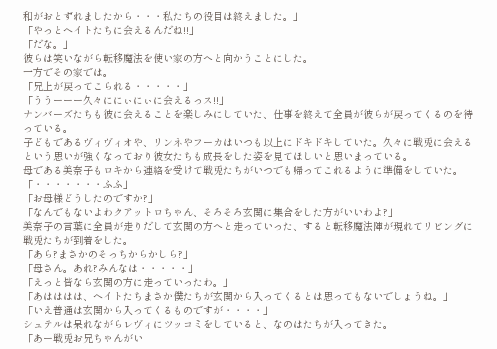和がおとずれましたから・・・私たちの役目は終えました。」
「やっとヘイトたちに会えるんだね!!」
「だな。」
彼らは笑いながら転移魔法を使い家の方へと向かうことにした。
一方でその家では。
「兄上が戻ってこられる・・・・・」
「ううーーー久々ににぃにぃに会えるっス!!」
ナンバーズたちも彼に会えることを楽しみにしていた、仕事を終えて全員が彼らが戻ってくるのを待っている。
子どもであるヴィヴィオや、リンネやフーカはいつも以上にドキドキしていた。久々に戦兎に会えるという思いが強くなっており彼女たちも成長をした姿を見てほしいと思いまっている。
母である美奈子もロキから連絡を受けて戦兎たちがいつでも帰ってこれるように準備をしていた。
「・・・・・・・ふふ」
「お母様どうしたのですか?」
「なんでもないよわクアットロちゃん、そろそろ玄関に集合をした方がいいわよ?」
美奈子の言葉に全員が走りだして玄関の方へと走っていった、すると転移魔法陣が現れてリビングに戦兎たちが到着をした。
「あら?まさかのそっちからかしら?」
「母さん。あれ?みんなは・・・・・」
「えっと皆なら玄関の方に走っていったわ。」
「あはははは、ヘイトたちまさか僕たちが玄関から入ってくるとは思ってもないでしょうね。」
「いえ普通は玄関から入ってくるものですが・・・・」
シュテルは呆れながらレヴィにツッコミをしていると、なのはたちが入ってきた。
「あー戦兎お兄ちゃんがい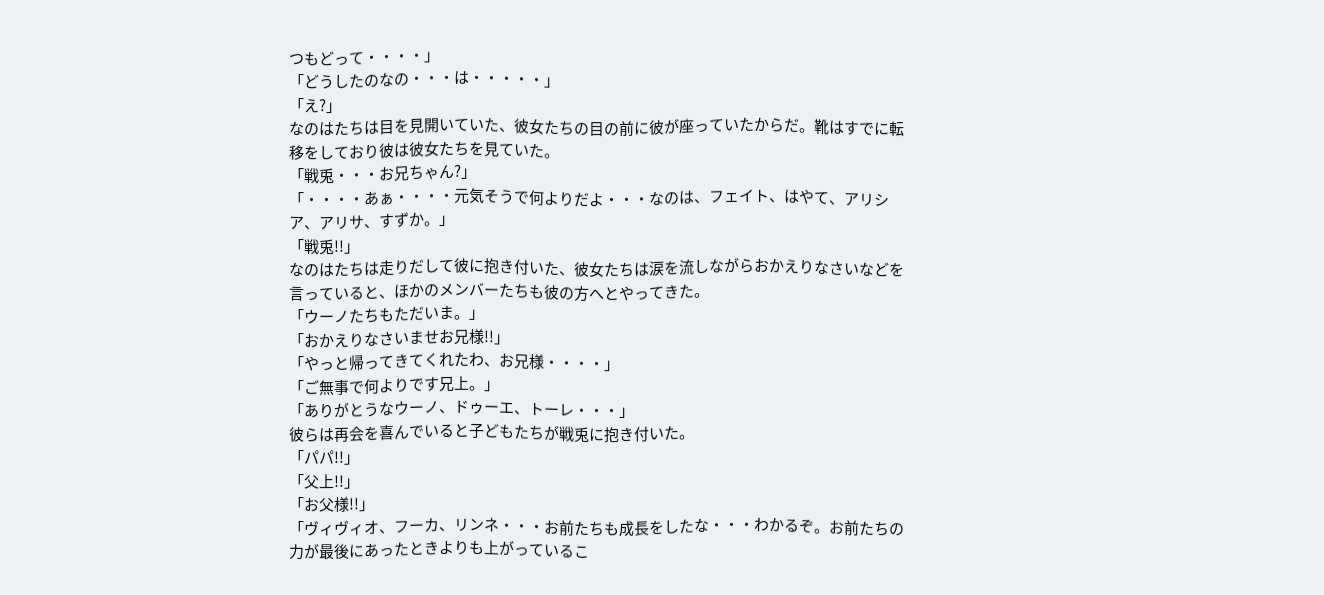つもどって・・・・」
「どうしたのなの・・・は・・・・・」
「え?」
なのはたちは目を見開いていた、彼女たちの目の前に彼が座っていたからだ。靴はすでに転移をしており彼は彼女たちを見ていた。
「戦兎・・・お兄ちゃん?」
「・・・・あぁ・・・・元気そうで何よりだよ・・・なのは、フェイト、はやて、アリシア、アリサ、すずか。」
「戦兎!!」
なのはたちは走りだして彼に抱き付いた、彼女たちは涙を流しながらおかえりなさいなどを言っていると、ほかのメンバーたちも彼の方へとやってきた。
「ウーノたちもただいま。」
「おかえりなさいませお兄様!!」
「やっと帰ってきてくれたわ、お兄様・・・・」
「ご無事で何よりです兄上。」
「ありがとうなウーノ、ドゥーエ、トーレ・・・」
彼らは再会を喜んでいると子どもたちが戦兎に抱き付いた。
「パパ!!」
「父上!!」
「お父様!!」
「ヴィヴィオ、フーカ、リンネ・・・お前たちも成長をしたな・・・わかるぞ。お前たちの力が最後にあったときよりも上がっているこ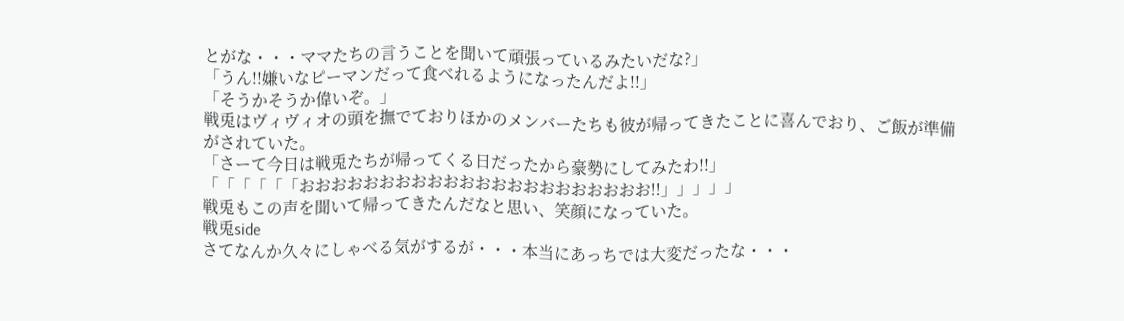とがな・・・ママたちの言うことを聞いて頑張っているみたいだな?」
「うん!!嫌いなピーマンだって食べれるようになったんだよ!!」
「そうかそうか偉いぞ。」
戦兎はヴィヴィオの頭を撫でておりほかのメンバーたちも彼が帰ってきたことに喜んでおり、ご飯が準備がされていた。
「さーて今日は戦兎たちが帰ってくる日だったから豪勢にしてみたわ!!」
「「「「「「おおおおおおおおおおおおおおおおおおおおおお!!」」」」」
戦兎もこの声を聞いて帰ってきたんだなと思い、笑顔になっていた。
戦兎side
さてなんか久々にしゃべる気がするが・・・本当にあっちでは大変だったな・・・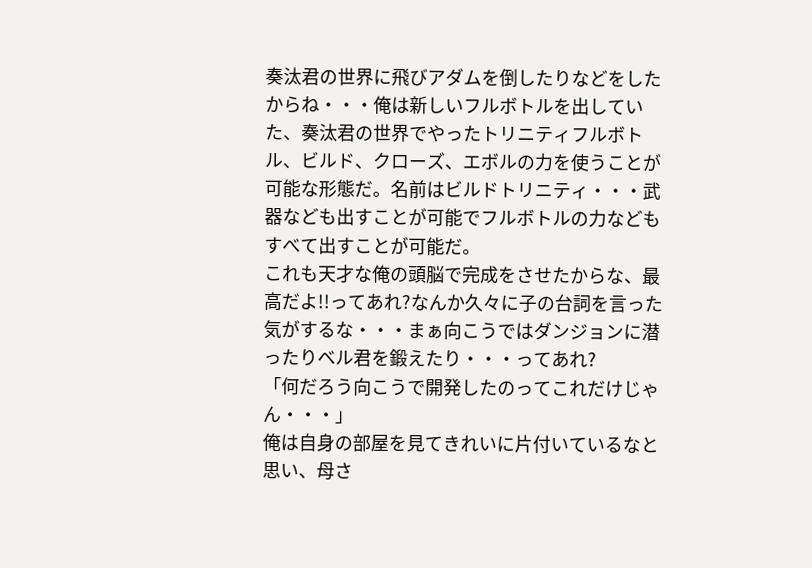奏汰君の世界に飛びアダムを倒したりなどをしたからね・・・俺は新しいフルボトルを出していた、奏汰君の世界でやったトリニティフルボトル、ビルド、クローズ、エボルの力を使うことが可能な形態だ。名前はビルドトリニティ・・・武器なども出すことが可能でフルボトルの力などもすべて出すことが可能だ。
これも天才な俺の頭脳で完成をさせたからな、最高だよ!!ってあれ?なんか久々に子の台詞を言った気がするな・・・まぁ向こうではダンジョンに潜ったりベル君を鍛えたり・・・ってあれ?
「何だろう向こうで開発したのってこれだけじゃん・・・」
俺は自身の部屋を見てきれいに片付いているなと思い、母さ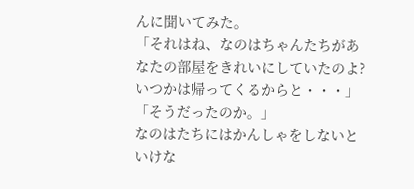んに聞いてみた。
「それはね、なのはちゃんたちがあなたの部屋をきれいにしていたのよ?いつかは帰ってくるからと・・・」
「そうだったのか。」
なのはたちにはかんしゃをしないといけな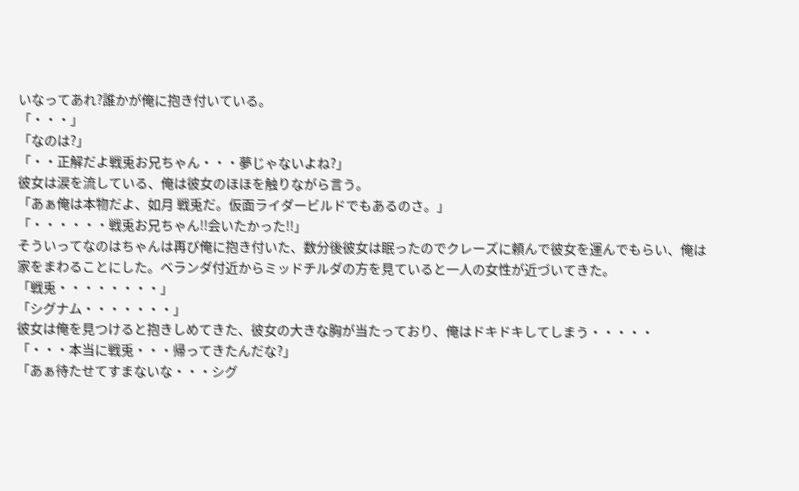いなってあれ?誰かが俺に抱き付いている。
「・・・」
「なのは?」
「・・正解だよ戦兎お兄ちゃん・・・夢じゃないよね?」
彼女は涙を流している、俺は彼女のほほを触りながら言う。
「あぁ俺は本物だよ、如月 戦兎だ。仮面ライダービルドでもあるのさ。」
「・・・・・・戦兎お兄ちゃん!!会いたかった!!」
そういってなのはちゃんは再び俺に抱き付いた、数分後彼女は眠ったのでクレーズに頼んで彼女を運んでもらい、俺は家をまわることにした。ベランダ付近からミッドチルダの方を見ていると一人の女性が近づいてきた。
「戦兎・・・・・・・・」
「シグナム・・・・・・・」
彼女は俺を見つけると抱きしめてきた、彼女の大きな胸が当たっており、俺はドキドキしてしまう・・・・・
「・・・本当に戦兎・・・帰ってきたんだな?」
「あぁ待たせてすまないな・・・シグ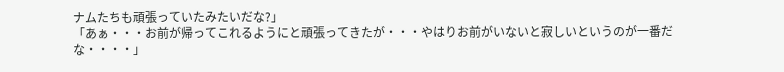ナムたちも頑張っていたみたいだな?」
「あぁ・・・お前が帰ってこれるようにと頑張ってきたが・・・やはりお前がいないと寂しいというのが一番だな・・・・」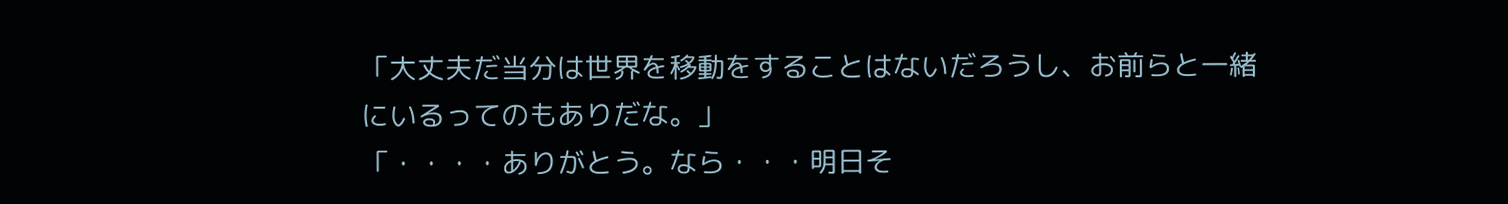「大丈夫だ当分は世界を移動をすることはないだろうし、お前らと一緒にいるってのもありだな。」
「・・・・ありがとう。なら・・・明日そ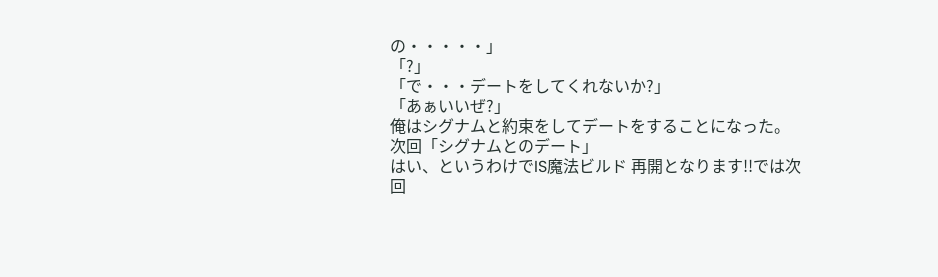の・・・・・」
「?」
「で・・・デートをしてくれないか?」
「あぁいいぜ?」
俺はシグナムと約束をしてデートをすることになった。
次回「シグナムとのデート」
はい、というわけでIS魔法ビルド 再開となります!!では次回